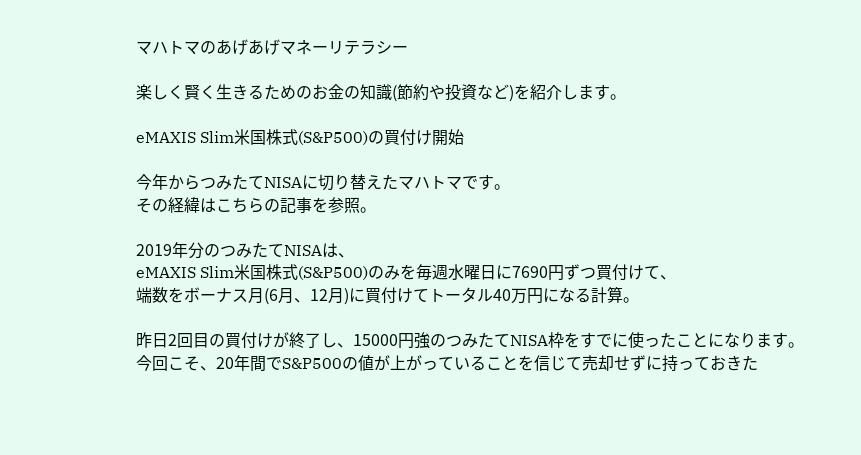マハトマのあげあげマネーリテラシー

楽しく賢く生きるためのお金の知識(節約や投資など)を紹介します。

eMAXIS Slim米国株式(S&P500)の買付け開始

今年からつみたてNISAに切り替えたマハトマです。
その経緯はこちらの記事を参照。

2019年分のつみたてNISAは、
eMAXIS Slim米国株式(S&P500)のみを毎週水曜日に7690円ずつ買付けて、
端数をボーナス月(6月、12月)に買付けてトータル40万円になる計算。

昨日2回目の買付けが終了し、15000円強のつみたてNISA枠をすでに使ったことになります。
今回こそ、20年間でS&P500の値が上がっていることを信じて売却せずに持っておきた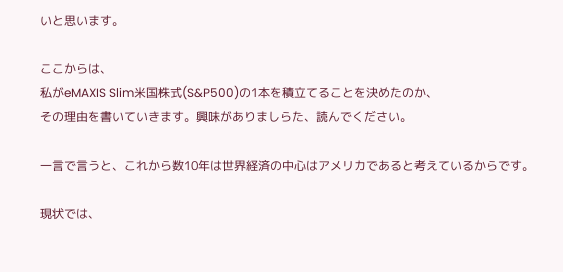いと思います。

ここからは、
私がeMAXIS Slim米国株式(S&P500)の1本を積立てることを決めたのか、
その理由を書いていきます。興味がありましらた、読んでください。

一言で言うと、これから数10年は世界経済の中心はアメリカであると考えているからです。

現状では、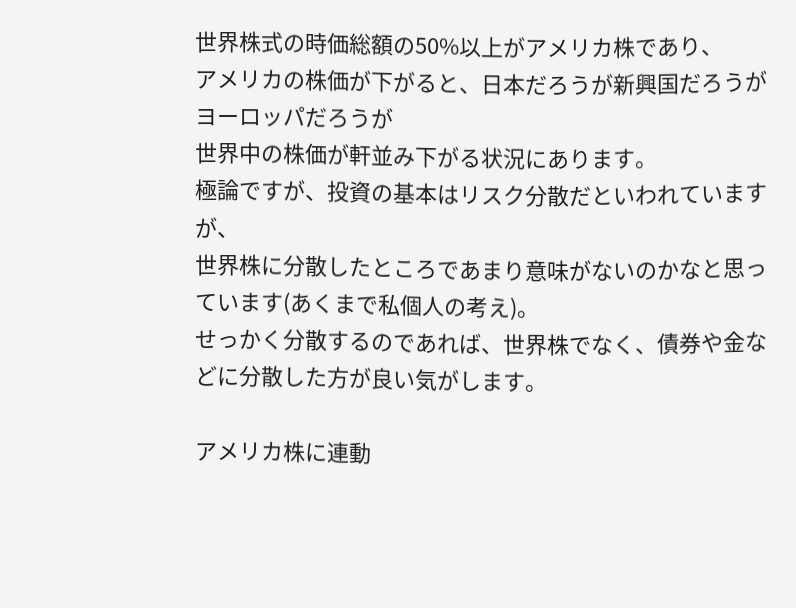世界株式の時価総額の50%以上がアメリカ株であり、
アメリカの株価が下がると、日本だろうが新興国だろうがヨーロッパだろうが
世界中の株価が軒並み下がる状況にあります。
極論ですが、投資の基本はリスク分散だといわれていますが、
世界株に分散したところであまり意味がないのかなと思っています(あくまで私個人の考え)。
せっかく分散するのであれば、世界株でなく、債券や金などに分散した方が良い気がします。

アメリカ株に連動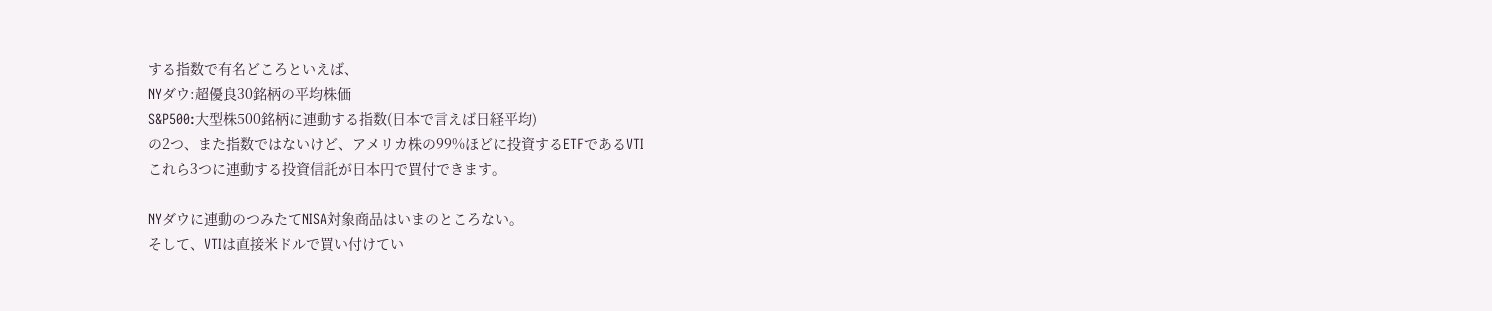する指数で有名どころといえば、
NYダウ:超優良30銘柄の平均株価
S&P500:大型株500銘柄に連動する指数(日本で言えば日経平均)
の2つ、また指数ではないけど、アメリカ株の99%ほどに投資するETFであるVTI
これら3つに連動する投資信託が日本円で買付できます。

NYダウに連動のつみたてNISA対象商品はいまのところない。
そして、VTIは直接米ドルで買い付けてい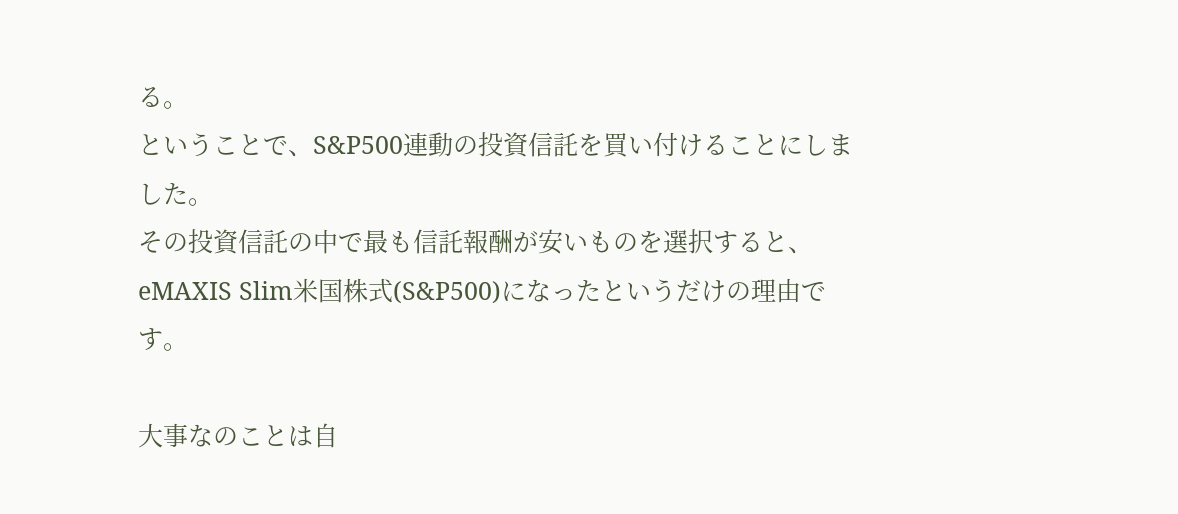る。
ということで、S&P500連動の投資信託を買い付けることにしました。
その投資信託の中で最も信託報酬が安いものを選択すると、
eMAXIS Slim米国株式(S&P500)になったというだけの理由です。

大事なのことは自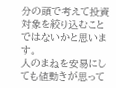分の頭で考えて投資対象を絞り込むことではないかと思います。
人のまねを安易にしても値動きが思って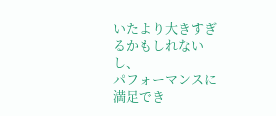いたより大きすぎるかもしれないし、
パフォーマンスに満足でき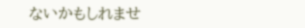ないかもしれませ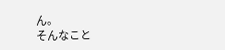ん。
そんなこと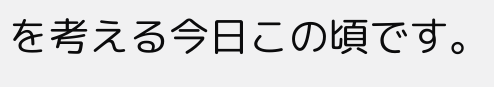を考える今日この頃です。